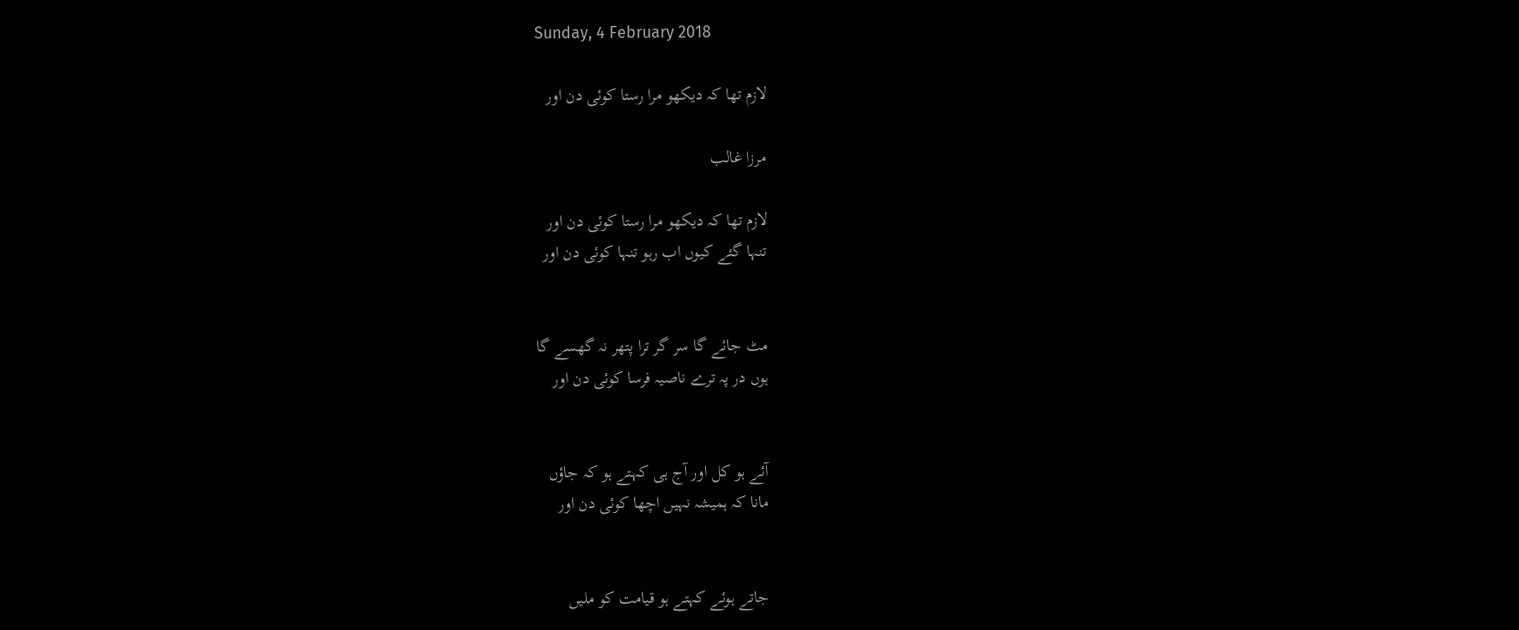Sunday, 4 February 2018

لازم تھا کہ دیکھو مرا رستا کوئی دن اور

مرزا غالب

لازم تھا کہ دیکھو مرا رستا کوئی دن اور
تنہا گئے کیوں اب رہو تنہا کوئی دن اور


مٹ جائے گا سر گر ترا پتھر نہ گھسے گا
ہوں در پہ ترے ناصیہ فرسا کوئی دن اور


آئے ہو کل اور آج ہی کہتے ہو کہ جاؤں
مانا کہ ہمیشہ نہیں اچھا کوئی دن اور


جاتے ہوئے کہتے ہو قیامت کو ملیں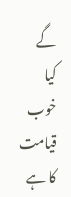گے
کیا خوب قیامت کا ہے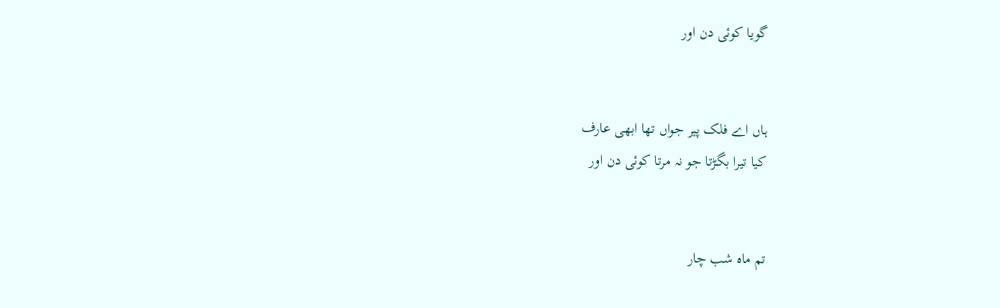گویا کوئی دن اور


ہاں اے فلک پیر جواں تھا ابھی عارف
کیا تیرا بگڑتا جو نہ مرتا کوئی دن اور


تم ماہ شب چار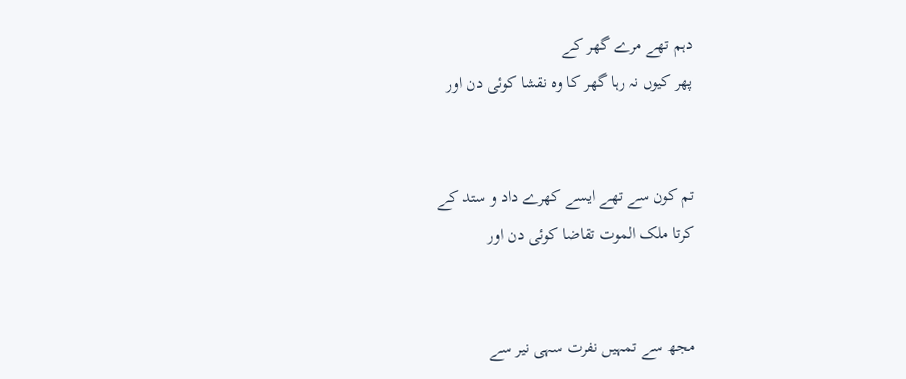دہم تھے مرے گھر کے
پھر کیوں نہ رہا گھر کا وہ نقشا کوئی دن اور


تم کون سے تھے ایسے کھرے داد و ستد کے
کرتا ملک الموت تقاضا کوئی دن اور


مجھ سے تمہیں نفرت سہی نیر سے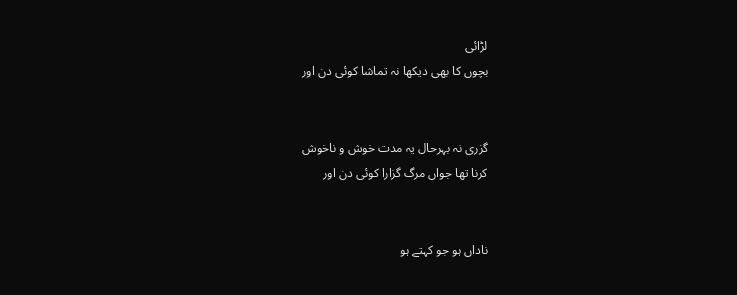لڑائی
بچوں کا بھی دیکھا نہ تماشا کوئی دن اور


گزری نہ بہرحال یہ مدت خوش و ناخوش
کرنا تھا جواں مرگ گزارا کوئی دن اور


ناداں ہو جو کہتے ہو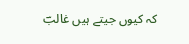کہ کیوں جیتے ہیں غالبؔ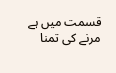قسمت میں ہے مرنے کی تمنا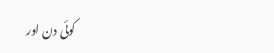کوئی دن اور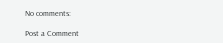No comments:

Post a Comment